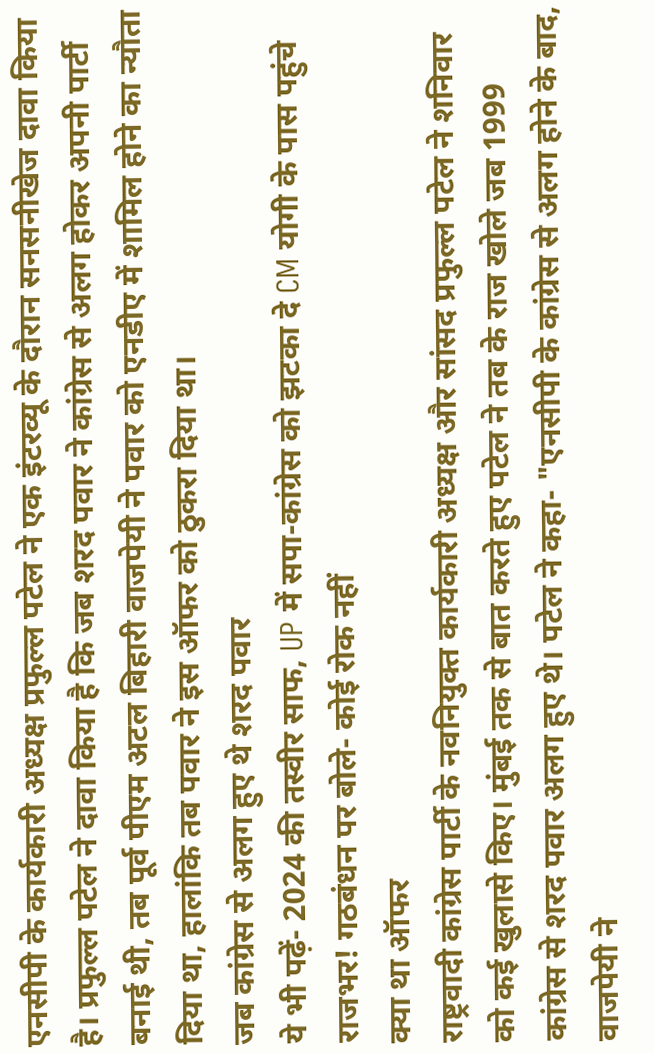एनसीपी के कार्यकारी अध्यक्ष प्रफुल्ल पटेल ने एक इंटरव्यू के दौरान सनसनीखेज दावा किया है। प्रफुल्ल पटेल ने दावा किया है कि जब शरद पवार ने कांग्रेस से अलग होकर अपनी पार्टी बनाई थी, तब पूर्व पीएम अटल बिहारी वाजपेयी ने पवार को एनडीए में शामिल होने का न्यौता दिया था, हालांकि तब पवार ने इस ऑफर को ठुकरा दिया था।
जब कांग्रेस से अलग हुए थे शरद पवार
ये भी पढ़ें- 2024 की तस्वीर साफ, UP में सपा-कांग्रेस को झटका दे CM योगी के पास पहुंचे राजभर! गठबंधन पर बोले- कोई रोक नहीं
क्या था ऑफर
राष्ट्रवादी कांग्रेस पार्टी के नवनियुक्त कार्यकारी अध्यक्ष और सांसद प्रफुल्ल पटेल ने शनिवार को कई खुलासे किए। मुंबई तक से बात करते हुए पटेल ने तब के राज खोले जब 1999 कांग्रेस से शरद पवार अलग हुए थे। पटेल ने कहा- "एनसीपी के कांग्रेस से अलग होने के बाद, वाजपेयी ने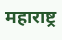महाराष्ट्र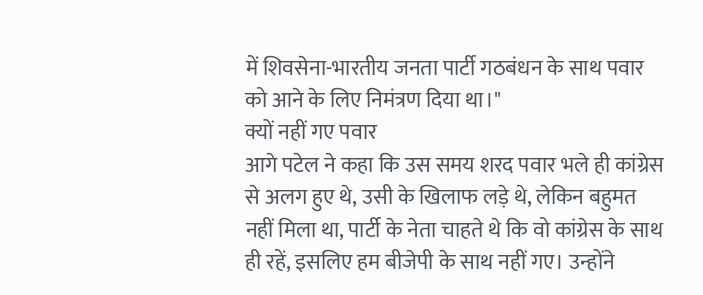में शिवसेना-भारतीय जनता पार्टी गठबंधन के साथ पवार को आने के लिए निमंत्रण दिया था।"
क्यों नहीं गए पवार
आगे पटेल ने कहा कि उस समय शरद पवार भले ही कांग्रेस से अलग हुए थे, उसी के खिलाफ लड़े थे, लेकिन बहुमत नहीं मिला था, पार्टी के नेता चाहते थे कि वो कांग्रेस के साथ ही रहें, इसलिए हम बीजेपी के साथ नहीं गए। उन्होंने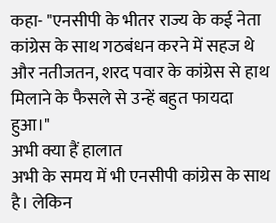कहा- "एनसीपी के भीतर राज्य के कई नेता कांग्रेस के साथ गठबंधन करने में सहज थे और नतीजतन, शरद पवार के कांग्रेस से हाथ मिलाने के फैसले से उन्हें बहुत फायदा हुआ।"
अभी क्या हैं हालात
अभी के समय में भी एनसीपी कांग्रेस के साथ है। लेकिन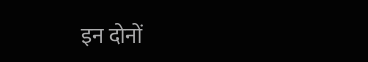इन दोनों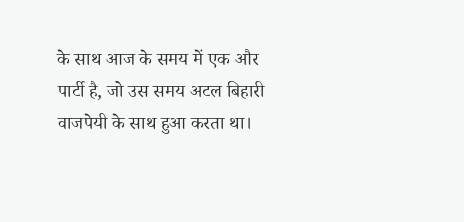के साथ आज के समय में एक और पार्टी है, जो उस समय अटल बिहारी वाजपेयी के साथ हुआ करता था।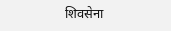शिवसेना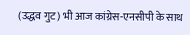(उद्धव गुट) भी आज कांग्रेस-एनसीपी के साथ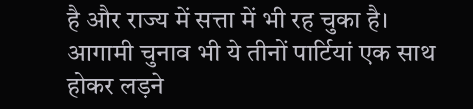है और राज्य में सत्ता में भी रह चुका है। आगामी चुनाव भी ये तीनों पार्टियां एक साथ होकर लड़ने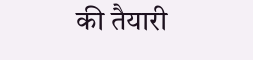की तैयारी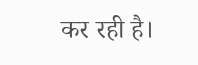कर रही है।